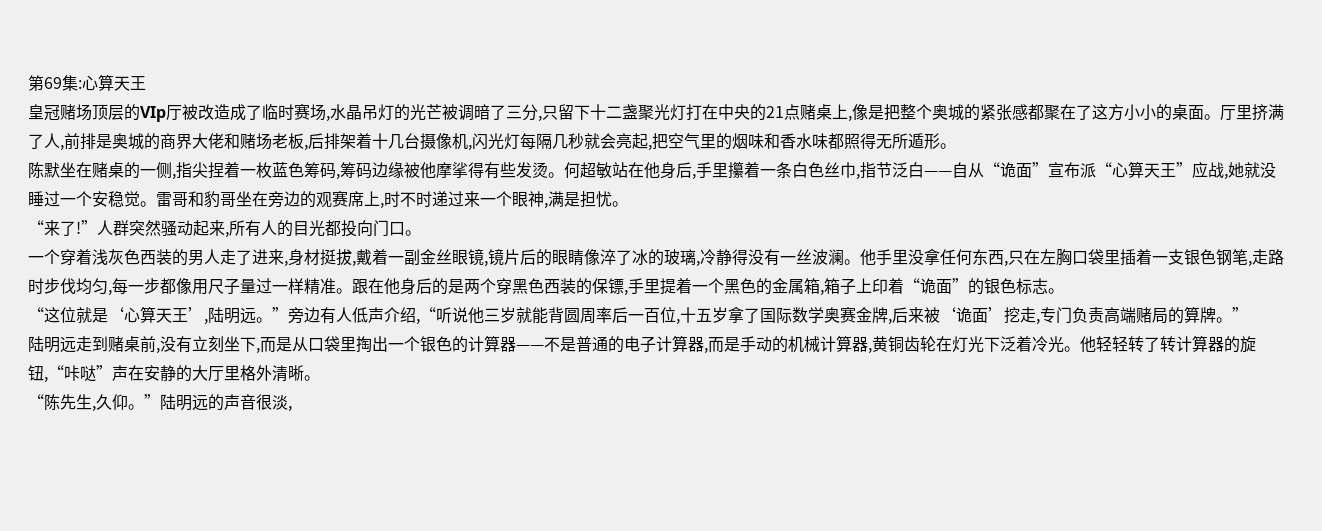第69集:心算天王
皇冠赌场顶层的VIp厅被改造成了临时赛场,水晶吊灯的光芒被调暗了三分,只留下十二盏聚光灯打在中央的21点赌桌上,像是把整个奥城的紧张感都聚在了这方小小的桌面。厅里挤满了人,前排是奥城的商界大佬和赌场老板,后排架着十几台摄像机,闪光灯每隔几秒就会亮起,把空气里的烟味和香水味都照得无所遁形。
陈默坐在赌桌的一侧,指尖捏着一枚蓝色筹码,筹码边缘被他摩挲得有些发烫。何超敏站在他身后,手里攥着一条白色丝巾,指节泛白——自从“诡面”宣布派“心算天王”应战,她就没睡过一个安稳觉。雷哥和豹哥坐在旁边的观赛席上,时不时递过来一个眼神,满是担忧。
“来了!”人群突然骚动起来,所有人的目光都投向门口。
一个穿着浅灰色西装的男人走了进来,身材挺拔,戴着一副金丝眼镜,镜片后的眼睛像淬了冰的玻璃,冷静得没有一丝波澜。他手里没拿任何东西,只在左胸口袋里插着一支银色钢笔,走路时步伐均匀,每一步都像用尺子量过一样精准。跟在他身后的是两个穿黑色西装的保镖,手里提着一个黑色的金属箱,箱子上印着“诡面”的银色标志。
“这位就是‘心算天王’,陆明远。”旁边有人低声介绍,“听说他三岁就能背圆周率后一百位,十五岁拿了国际数学奥赛金牌,后来被‘诡面’挖走,专门负责高端赌局的算牌。”
陆明远走到赌桌前,没有立刻坐下,而是从口袋里掏出一个银色的计算器——不是普通的电子计算器,而是手动的机械计算器,黄铜齿轮在灯光下泛着冷光。他轻轻转了转计算器的旋钮,“咔哒”声在安静的大厅里格外清晰。
“陈先生,久仰。”陆明远的声音很淡,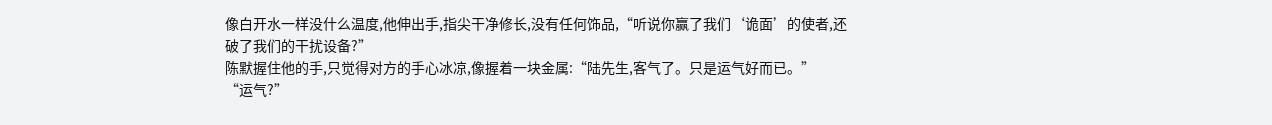像白开水一样没什么温度,他伸出手,指尖干净修长,没有任何饰品,“听说你赢了我们‘诡面’的使者,还破了我们的干扰设备?”
陈默握住他的手,只觉得对方的手心冰凉,像握着一块金属:“陆先生,客气了。只是运气好而已。”
“运气?”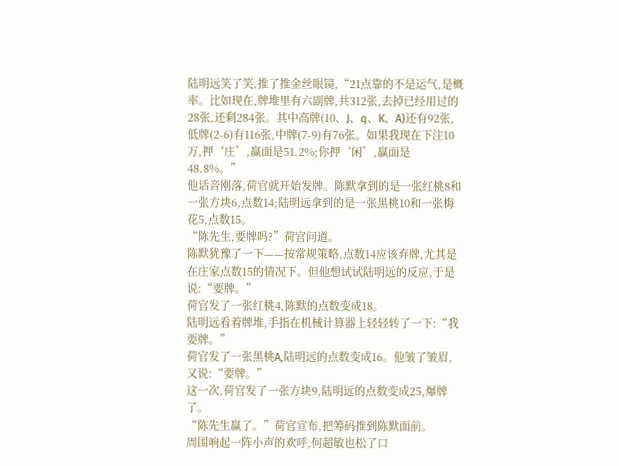陆明远笑了笑,推了推金丝眼镜,“21点靠的不是运气,是概率。比如现在,牌堆里有六副牌,共312张,去掉已经用过的28张,还剩284张。其中高牌(10、J、q、K、A)还有92张,低牌(2-6)有116张,中牌(7-9)有76张。如果我现在下注10万,押‘庄’,赢面是51.2%;你押‘闲’,赢面是48.8%。”
他话音刚落,荷官就开始发牌。陈默拿到的是一张红桃8和一张方块6,点数14;陆明远拿到的是一张黑桃10和一张梅花5,点数15。
“陈先生,要牌吗?”荷官问道。
陈默犹豫了一下——按常规策略,点数14应该弃牌,尤其是在庄家点数15的情况下。但他想试试陆明远的反应,于是说:“要牌。”
荷官发了一张红桃4,陈默的点数变成18。
陆明远看着牌堆,手指在机械计算器上轻轻转了一下:“我要牌。”
荷官发了一张黑桃A,陆明远的点数变成16。他皱了皱眉,又说:“要牌。”
这一次,荷官发了一张方块9,陆明远的点数变成25,爆牌了。
“陈先生赢了。”荷官宣布,把筹码推到陈默面前。
周围响起一阵小声的欢呼,何超敏也松了口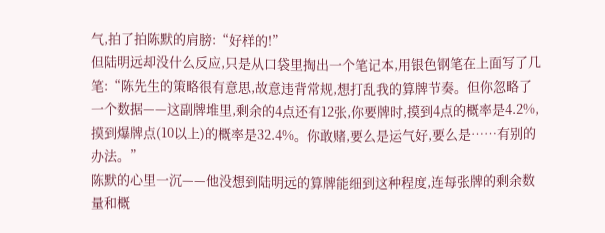气,拍了拍陈默的肩膀:“好样的!”
但陆明远却没什么反应,只是从口袋里掏出一个笔记本,用银色钢笔在上面写了几笔:“陈先生的策略很有意思,故意违背常规,想打乱我的算牌节奏。但你忽略了一个数据——这副牌堆里,剩余的4点还有12张,你要牌时,摸到4点的概率是4.2%,摸到爆牌点(10以上)的概率是32.4%。你敢赌,要么是运气好,要么是……有别的办法。”
陈默的心里一沉——他没想到陆明远的算牌能细到这种程度,连每张牌的剩余数量和概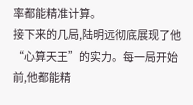率都能精准计算。
接下来的几局,陆明远彻底展现了他“心算天王”的实力。每一局开始前,他都能精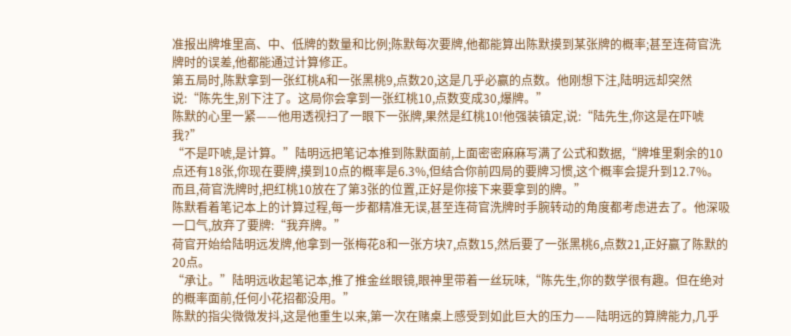准报出牌堆里高、中、低牌的数量和比例;陈默每次要牌,他都能算出陈默摸到某张牌的概率;甚至连荷官洗牌时的误差,他都能通过计算修正。
第五局时,陈默拿到一张红桃A和一张黑桃9,点数20,这是几乎必赢的点数。他刚想下注,陆明远却突然说:“陈先生,别下注了。这局你会拿到一张红桃10,点数变成30,爆牌。”
陈默的心里一紧——他用透视扫了一眼下一张牌,果然是红桃10!他强装镇定,说:“陆先生,你这是在吓唬我?”
“不是吓唬,是计算。”陆明远把笔记本推到陈默面前,上面密密麻麻写满了公式和数据,“牌堆里剩余的10点还有18张,你现在要牌,摸到10点的概率是6.3%,但结合你前四局的要牌习惯,这个概率会提升到12.7%。而且,荷官洗牌时,把红桃10放在了第3张的位置,正好是你接下来要拿到的牌。”
陈默看着笔记本上的计算过程,每一步都精准无误,甚至连荷官洗牌时手腕转动的角度都考虑进去了。他深吸一口气,放弃了要牌:“我弃牌。”
荷官开始给陆明远发牌,他拿到一张梅花8和一张方块7,点数15,然后要了一张黑桃6,点数21,正好赢了陈默的20点。
“承让。”陆明远收起笔记本,推了推金丝眼镜,眼神里带着一丝玩味,“陈先生,你的数学很有趣。但在绝对的概率面前,任何小花招都没用。”
陈默的指尖微微发抖,这是他重生以来,第一次在赌桌上感受到如此巨大的压力——陆明远的算牌能力,几乎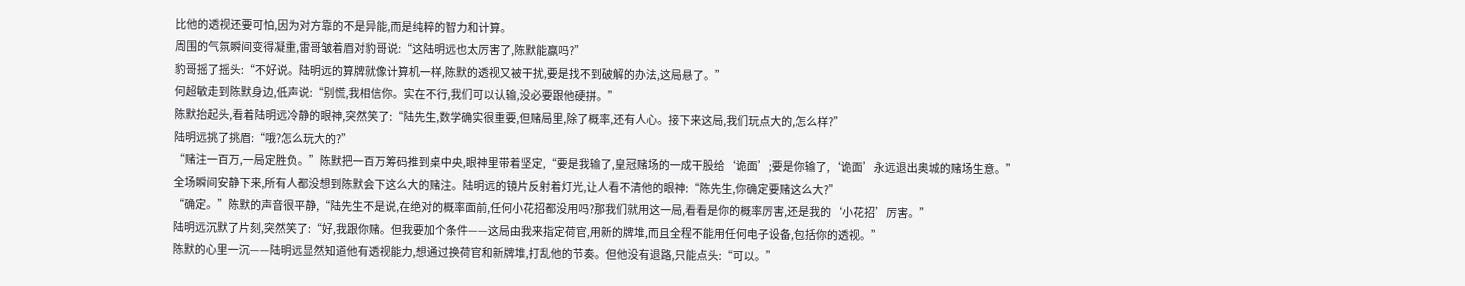比他的透视还要可怕,因为对方靠的不是异能,而是纯粹的智力和计算。
周围的气氛瞬间变得凝重,雷哥皱着眉对豹哥说:“这陆明远也太厉害了,陈默能赢吗?”
豹哥摇了摇头:“不好说。陆明远的算牌就像计算机一样,陈默的透视又被干扰,要是找不到破解的办法,这局悬了。”
何超敏走到陈默身边,低声说:“别慌,我相信你。实在不行,我们可以认输,没必要跟他硬拼。”
陈默抬起头,看着陆明远冷静的眼神,突然笑了:“陆先生,数学确实很重要,但赌局里,除了概率,还有人心。接下来这局,我们玩点大的,怎么样?”
陆明远挑了挑眉:“哦?怎么玩大的?”
“赌注一百万,一局定胜负。”陈默把一百万筹码推到桌中央,眼神里带着坚定,“要是我输了,皇冠赌场的一成干股给‘诡面’;要是你输了,‘诡面’永远退出奥城的赌场生意。”
全场瞬间安静下来,所有人都没想到陈默会下这么大的赌注。陆明远的镜片反射着灯光,让人看不清他的眼神:“陈先生,你确定要赌这么大?”
“确定。”陈默的声音很平静,“陆先生不是说,在绝对的概率面前,任何小花招都没用吗?那我们就用这一局,看看是你的概率厉害,还是我的‘小花招’厉害。”
陆明远沉默了片刻,突然笑了:“好,我跟你赌。但我要加个条件——这局由我来指定荷官,用新的牌堆,而且全程不能用任何电子设备,包括你的透视。”
陈默的心里一沉——陆明远显然知道他有透视能力,想通过换荷官和新牌堆,打乱他的节奏。但他没有退路,只能点头:“可以。”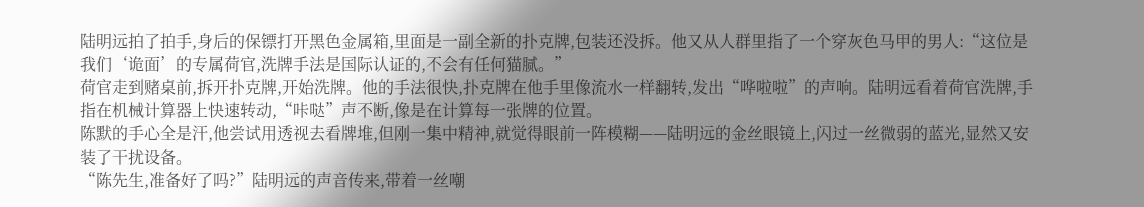陆明远拍了拍手,身后的保镖打开黑色金属箱,里面是一副全新的扑克牌,包装还没拆。他又从人群里指了一个穿灰色马甲的男人:“这位是我们‘诡面’的专属荷官,洗牌手法是国际认证的,不会有任何猫腻。”
荷官走到赌桌前,拆开扑克牌,开始洗牌。他的手法很快,扑克牌在他手里像流水一样翻转,发出“哗啦啦”的声响。陆明远看着荷官洗牌,手指在机械计算器上快速转动,“咔哒”声不断,像是在计算每一张牌的位置。
陈默的手心全是汗,他尝试用透视去看牌堆,但刚一集中精神,就觉得眼前一阵模糊——陆明远的金丝眼镜上,闪过一丝微弱的蓝光,显然又安装了干扰设备。
“陈先生,准备好了吗?”陆明远的声音传来,带着一丝嘲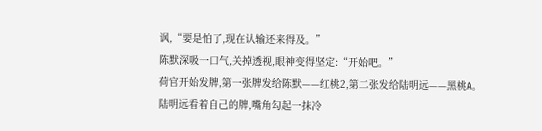讽,“要是怕了,现在认输还来得及。”
陈默深吸一口气,关掉透视,眼神变得坚定:“开始吧。”
荷官开始发牌,第一张牌发给陈默——红桃2,第二张发给陆明远——黑桃A。
陆明远看着自己的牌,嘴角勾起一抹冷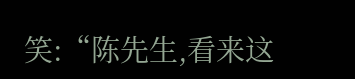笑:“陈先生,看来这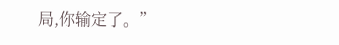局,你输定了。”